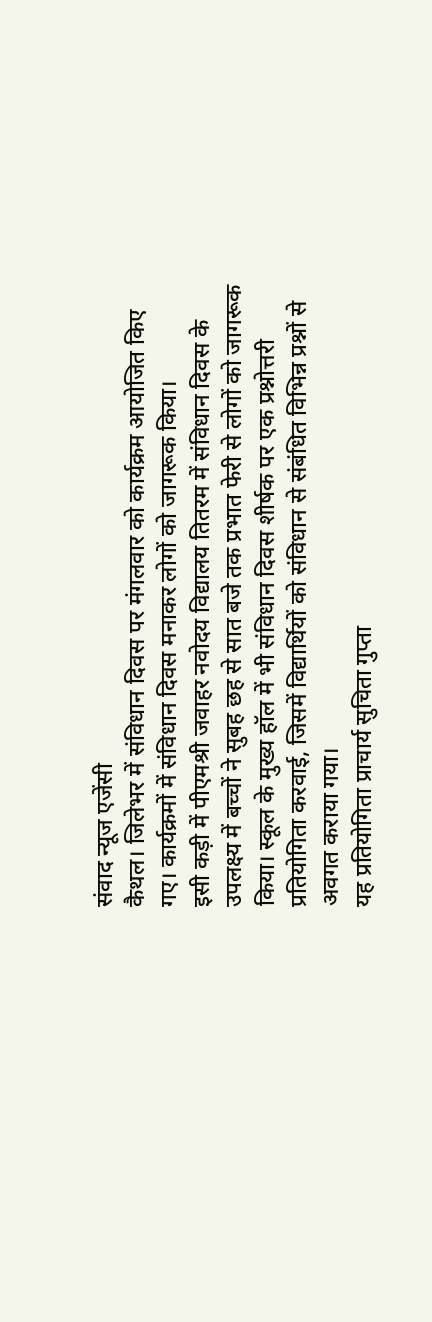संवाद न्यूज एजेंसी
कैथल। जिलेभर में संविधान दिवस पर मंगलवार को कार्यक्रम आयोजित किए गए। कार्यक्रमों में संविधान दिवस मनाकर लोगों को जागरूक किया।
इसी कड़ी में पीएमश्री जवाहर नवोदय विद्यालय तितरम में संविधान दिवस के उपलक्ष्य में बच्चों ने सुबह छह से सात बजे तक प्रभात फेरी से लोगों को जागरूक किया। स्कूल के मुख्य हॉल में भी संविधान दिवस शीर्षक पर एक प्रश्नोत्तरी प्रतियोगिता करवाई, जिसमें विद्यार्थियों को संविधान से संबंधित विभिन्न प्रश्नों से अवगत कराया गया।
यह प्रतियोगिता प्राचार्य सुचिता गुप्ता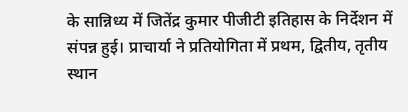के सान्निध्य में जितेंद्र कुमार पीजीटी इतिहास के निर्देशन में संपन्न हुई। प्राचार्या ने प्रतियोगिता में प्रथम, द्वितीय, तृतीय स्थान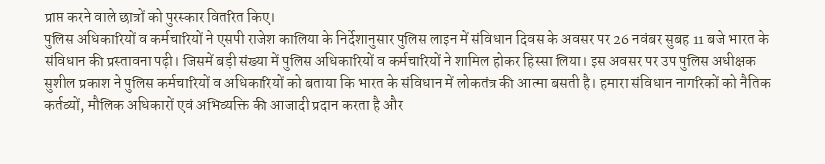प्राप्त करने वाले छात्रों को पुरस्कार वितरित किए।
पुलिस अधिकारियों व कर्मचारियों ने एसपी राजेश कालिया के निर्देशानुसार पुलिस लाइन में संविधान दिवस के अवसर पर 26 नवंबर सुबह 11 बजे भारत के संविधान की प्रस्तावना पढ़ी। जिसमें बड़ी संख्या में पुलिस अधिकारियों व कर्मचारियों ने शामिल होकर हिस्सा लिया। इस अवसर पर उप पुलिस अधीक्षक सुशील प्रकाश ने पुलिस कर्मचारियों व अधिकारियों को बताया कि भारत के संविधान में लोकतंत्र की आत्मा बसती है। हमारा संविधान नागरिकों को नैतिक कर्तव्यों, मौलिक अधिकारों एवं अभिव्यक्ति की आजादी प्रदान करता है और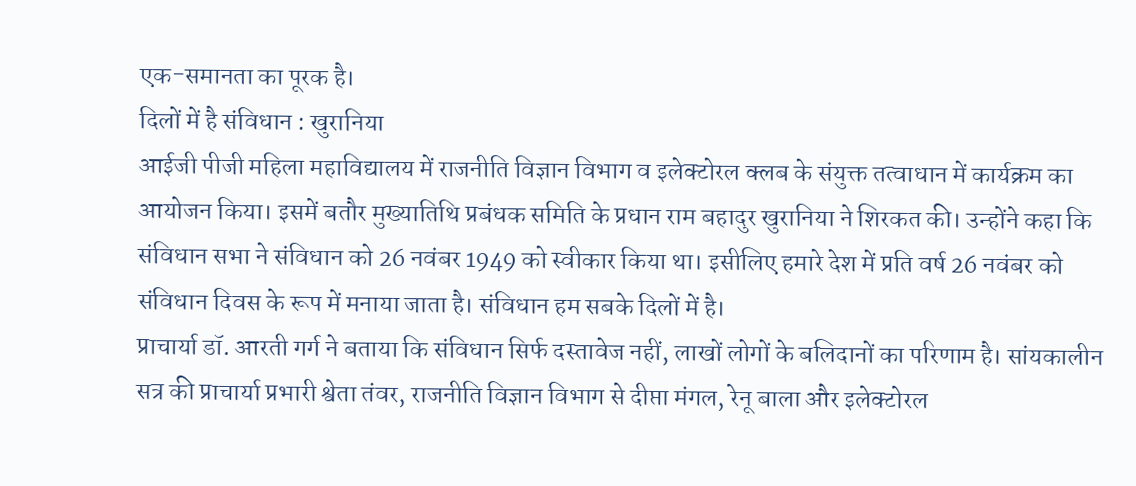एक-समानता का पूरक है।
दिलों में है संविधान : खुरानिया
आईजी पीजी महिला महाविद्यालय में राजनीति विज्ञान विभाग व इलेक्टोरल क्लब के संयुक्त तत्वाधान में कार्यक्रम का आयोजन किया। इसमें बतौर मुख्यातिथि प्रबंधक समिति के प्रधान राम बहादुर खुरानिया ने शिरकत की। उन्होंने कहा कि संविधान सभा ने संविधान को 26 नवंबर 1949 को स्वीकार किया था। इसीलिए हमारे देश में प्रति वर्ष 26 नवंबर को संविधान दिवस के रूप में मनाया जाता है। संविधान हम सबके दिलों में है।
प्राचार्या डॉ. आरती गर्ग ने बताया कि संविधान सिर्फ दस्तावेज नहीं, लाखों लोगों के बलिदानों का परिणाम है। सांयकालीन सत्र की प्राचार्या प्रभारी श्वेता तंवर, राजनीति विज्ञान विभाग से दीप्ता मंगल, रेनू बाला और इलेक्टोरल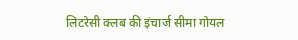लिटरेसी क्लब की इंचार्ज सीमा गोयल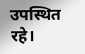उपस्थित रहे।